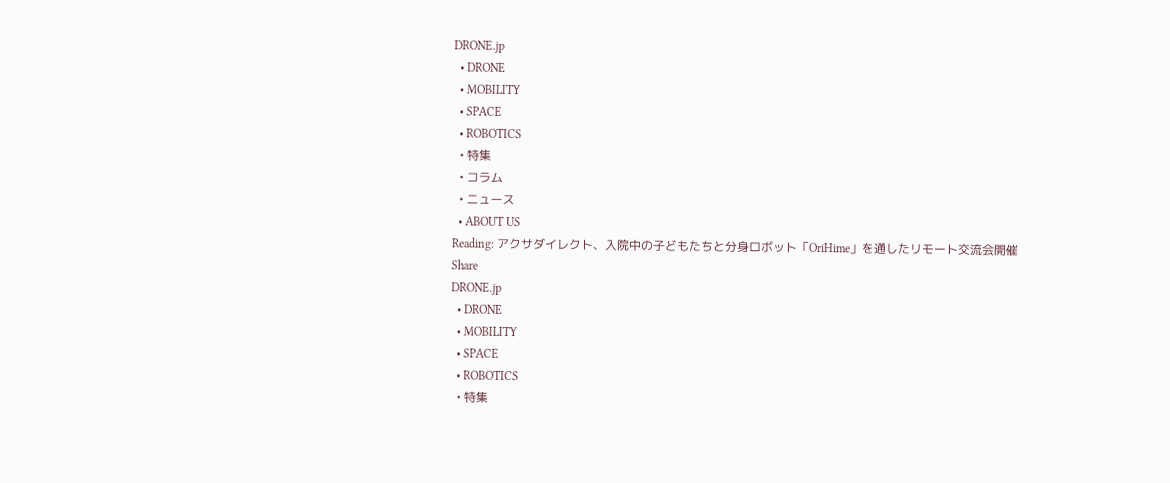DRONE.jp
  • DRONE
  • MOBILITY
  • SPACE
  • ROBOTICS
  • 特集
  • コラム
  • ニュース
  • ABOUT US
Reading: アクサダイレクト、入院中の子どもたちと分身ロボット「OriHime」を通したリモート交流会開催
Share
DRONE.jp
  • DRONE
  • MOBILITY
  • SPACE
  • ROBOTICS
  • 特集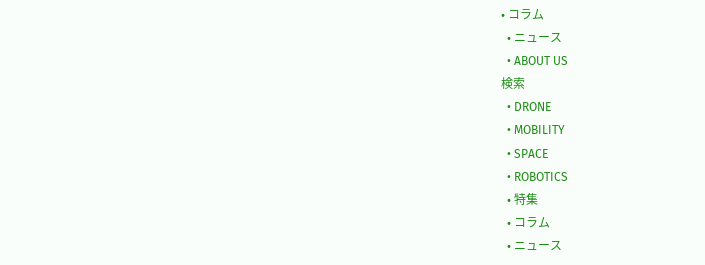• コラム
  • ニュース
  • ABOUT US
検索
  • DRONE
  • MOBILITY
  • SPACE
  • ROBOTICS
  • 特集
  • コラム
  • ニュース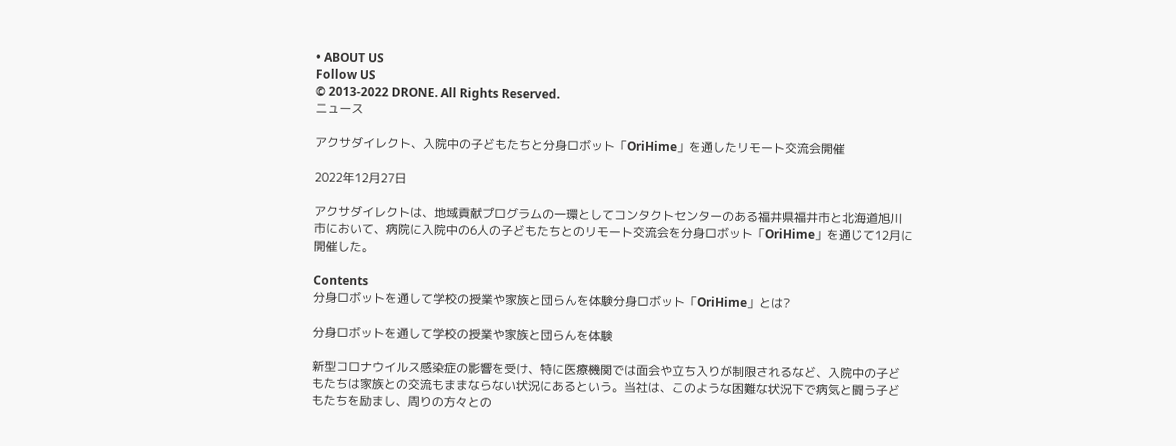• ABOUT US
Follow US
© 2013-2022 DRONE. All Rights Reserved.
ニュース

アクサダイレクト、入院中の子どもたちと分身ロボット「OriHime」を通したリモート交流会開催

2022年12月27日

アクサダイレクトは、地域貢献プログラムの一環としてコンタクトセンターのある福井県福井市と北海道旭川市において、病院に入院中の6人の子どもたちとのリモート交流会を分身ロボット「OriHime」を通じて12月に開催した。

Contents
分身ロボットを通して学校の授業や家族と団らんを体験分身ロボット「OriHime」とは?

分身ロボットを通して学校の授業や家族と団らんを体験

新型コロナウイルス感染症の影響を受け、特に医療機関では面会や立ち入りが制限されるなど、入院中の子どもたちは家族との交流もままならない状況にあるという。当社は、このような困難な状況下で病気と闘う子どもたちを励まし、周りの方々との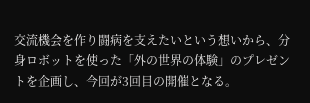交流機会を作り闘病を支えたいという想いから、分身ロボットを使った「外の世界の体験」のプレゼントを企画し、今回が3回目の開催となる。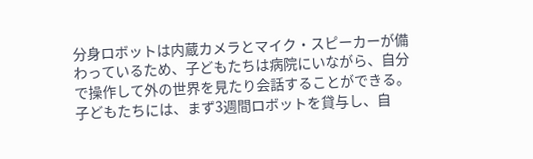分身ロボットは内蔵カメラとマイク・スピーカーが備わっているため、子どもたちは病院にいながら、自分で操作して外の世界を見たり会話することができる。子どもたちには、まず3週間ロボットを貸与し、自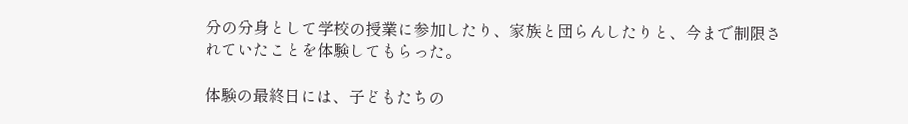分の分身として学校の授業に参加したり、家族と団らんしたりと、今まで制限されていたことを体験してもらった。

体験の最終日には、子どもたちの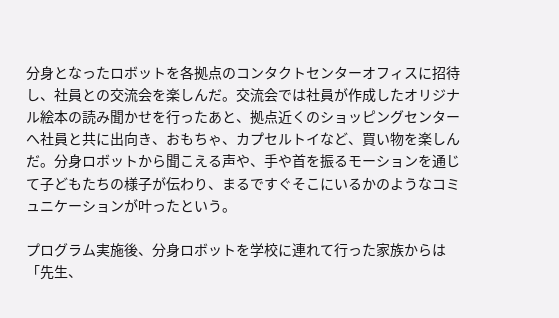分身となったロボットを各拠点のコンタクトセンターオフィスに招待し、社員との交流会を楽しんだ。交流会では社員が作成したオリジナル絵本の読み聞かせを行ったあと、拠点近くのショッピングセンターへ社員と共に出向き、おもちゃ、カプセルトイなど、買い物を楽しんだ。分身ロボットから聞こえる声や、手や首を振るモーションを通じて子どもたちの様子が伝わり、まるですぐそこにいるかのようなコミュニケーションが叶ったという。

プログラム実施後、分身ロボットを学校に連れて行った家族からは「先生、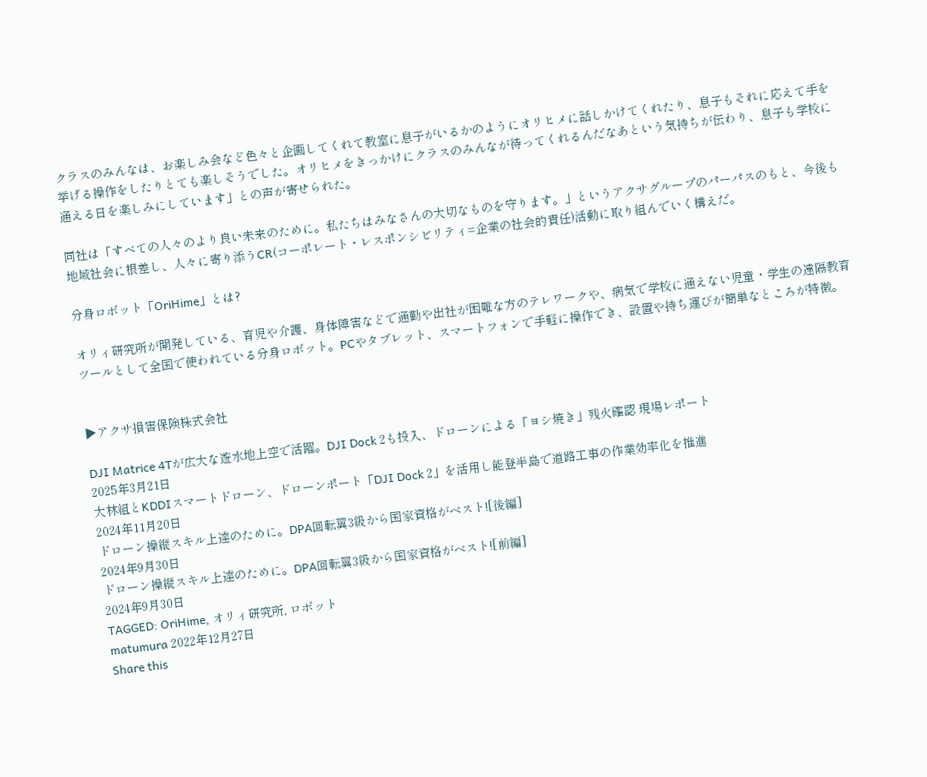クラスのみんなは、お楽しみ会など色々と企画してくれて教室に息子がいるかのようにオリヒメに話しかけてくれたり、息子もそれに応えて手を挙げる操作をしたりとても楽しそうでした。オリヒメをきっかけにクラスのみんなが待ってくれるんだなあという気持ちが伝わり、息子も学校に通える日を楽しみにしています」との声が寄せられた。

同社は「すべての人々のより良い未来のために。私たちはみなさんの大切なものを守ります。」というアクサグループのパーパスのもと、今後も地域社会に根差し、人々に寄り添うCR(コーポレート・レスポンシビリティ=企業の社会的責任)活動に取り組んでいく構えだ。

分身ロボット「OriHime」とは?

オリィ研究所が開発している、育児や介護、身体障害などで通勤や出社が困難な方のテレワークや、病気で学校に通えない児童・学生の遠隔教育ツールとして全国で使われている分身ロボット。PCやタブレット、スマートフォンで手軽に操作でき、設置や持ち運びが簡単なところが特徴。


▶アクサ損害保険株式会社

DJI Matrice 4Tが広大な遊水地上空で活躍。DJI Dock 2も投入、ドローンによる「ヨシ焼き」残火確認 現場レポート
2025年3月21日
大林組とKDDIスマートドローン、ドローンポート「DJI Dock 2」を活用し能登半島で道路工事の作業効率化を推進
2024年11月20日
ドローン操縦スキル上達のために。DPA回転翼3級から国家資格がベスト![後編]
2024年9月30日
ドローン操縦スキル上達のために。DPA回転翼3級から国家資格がベスト![前編]
2024年9月30日
TAGGED: OriHime, オリィ研究所, ロボット
matumura 2022年12月27日
Share this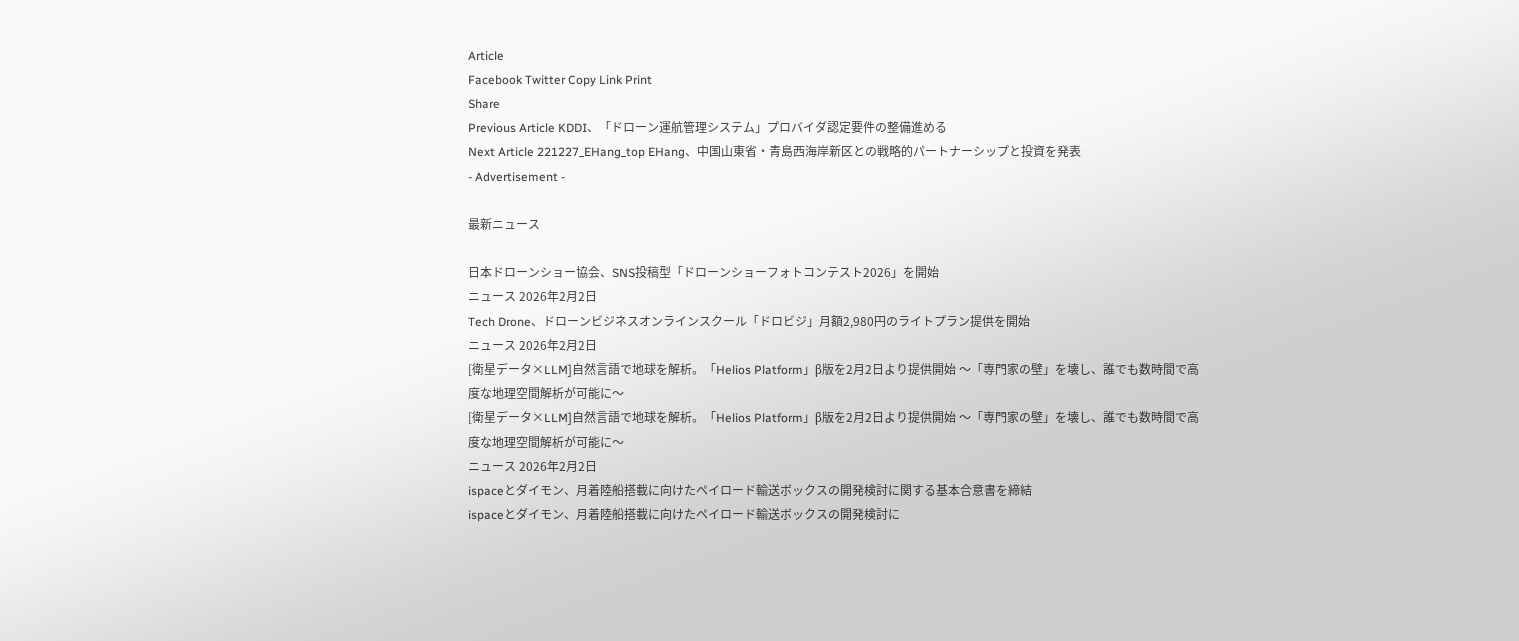Article
Facebook Twitter Copy Link Print
Share
Previous Article KDDI、「ドローン運航管理システム」プロバイダ認定要件の整備進める
Next Article 221227_EHang_top EHang、中国山東省・青島西海岸新区との戦略的パートナーシップと投資を発表
- Advertisement -

最新ニュース

日本ドローンショー協会、SNS投稿型「ドローンショーフォトコンテスト2026」を開始
ニュース 2026年2月2日
Tech Drone、ドローンビジネスオンラインスクール「ドロビジ」月額2,980円のライトプラン提供を開始
ニュース 2026年2月2日
[衛星データ×LLM]自然言語で地球を解析。「Helios Platform」β版を2月2日より提供開始 〜「専門家の壁」を壊し、誰でも数時間で高度な地理空間解析が可能に〜
[衛星データ×LLM]自然言語で地球を解析。「Helios Platform」β版を2月2日より提供開始 〜「専門家の壁」を壊し、誰でも数時間で高度な地理空間解析が可能に〜
ニュース 2026年2月2日
ispaceとダイモン、月着陸船搭載に向けたペイロード輸送ボックスの開発検討に関する基本合意書を締結
ispaceとダイモン、月着陸船搭載に向けたペイロード輸送ボックスの開発検討に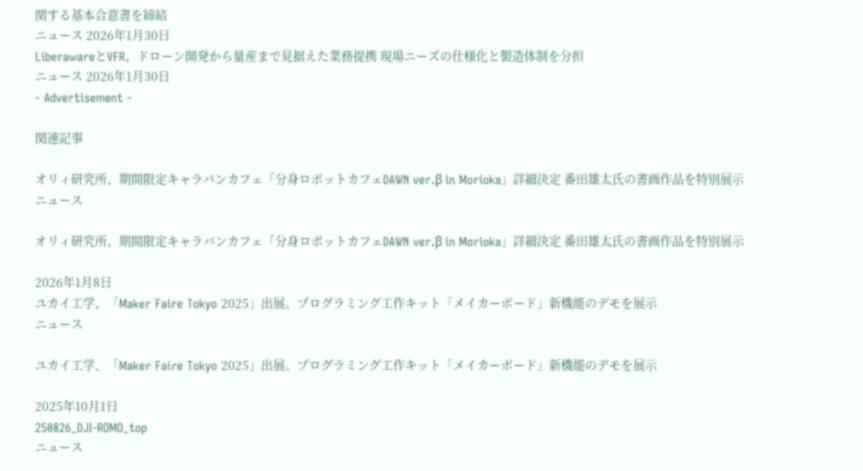関する基本合意書を締結
ニュース 2026年1月30日
LiberawareとVFR、ドローン開発から量産まで見据えた業務提携 現場ニーズの仕様化と製造体制を分担
ニュース 2026年1月30日
- Advertisement -

関連記事

オリィ研究所、期間限定キャラバンカフェ「分身ロボットカフェDAWN ver.β in Morioka」詳細決定 番田雄太氏の書画作品を特別展示
ニュース

オリィ研究所、期間限定キャラバンカフェ「分身ロボットカフェDAWN ver.β in Morioka」詳細決定 番田雄太氏の書画作品を特別展示

2026年1月8日
ユカイ工学、「Maker Faire Tokyo 2025」出展。プログラミング工作キット「メイカーボード」新機能のデモを展示
ニュース

ユカイ工学、「Maker Faire Tokyo 2025」出展。プログラミング工作キット「メイカーボード」新機能のデモを展示

2025年10月1日
250826_DJI-ROMO_top
ニュース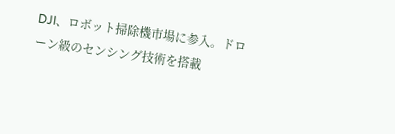DJI、ロボット掃除機市場に参入。ドローン級のセンシング技術を搭載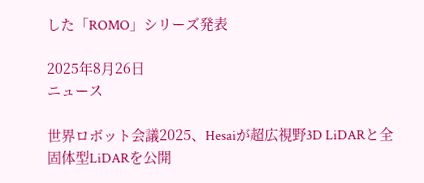した「ROMO」シリーズ発表

2025年8月26日
ニュース

世界ロボット会議2025、Hesaiが超広視野3D LiDARと全固体型LiDARを公開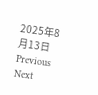2025年8月13日
Previous Next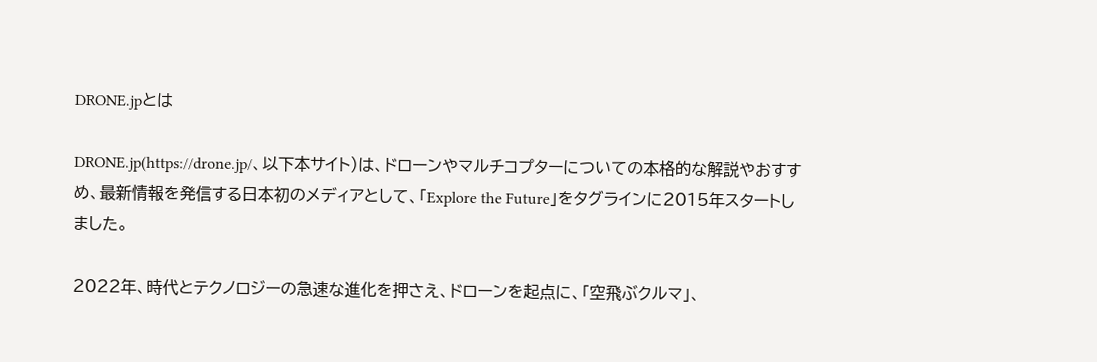DRONE.jpとは

DRONE.jp(https://drone.jp/、以下本サイト)は、ドローンやマルチコプターについての本格的な解説やおすすめ、最新情報を発信する日本初のメディアとして、「Explore the Future」をタグラインに2015年スタートしました。

2022年、時代とテクノロジーの急速な進化を押さえ、ドローンを起点に、「空飛ぶクルマ」、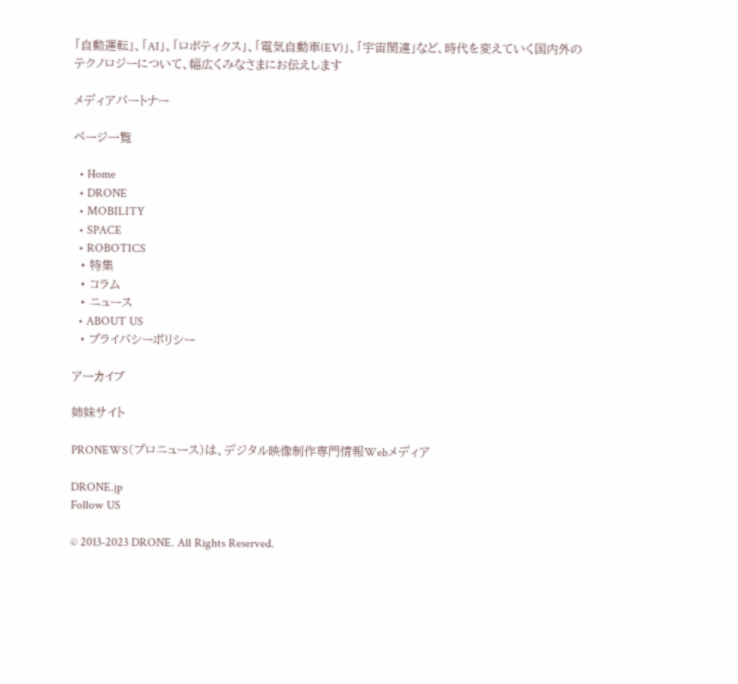「自動運転」、「AI」、「ロボティクス」、「電気自動車(EV)」、「宇宙関連」など、時代を変えていく国内外のテクノロジーについて、幅広くみなさまにお伝えします

メディアパートナー

ページ一覧

  • Home
  • DRONE
  • MOBILITY
  • SPACE
  • ROBOTICS
  • 特集
  • コラム
  • ニュース
  • ABOUT US
  • プライバシーポリシー

アーカイブ

姉妹サイト

PRONEWS(プロニュース)は、デジタル映像制作専門情報Webメディア

DRONE.jp
Follow US

© 2013-2023 DRONE. All Rights Reserved.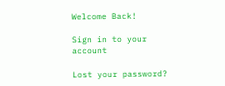Welcome Back!

Sign in to your account

Lost your password?